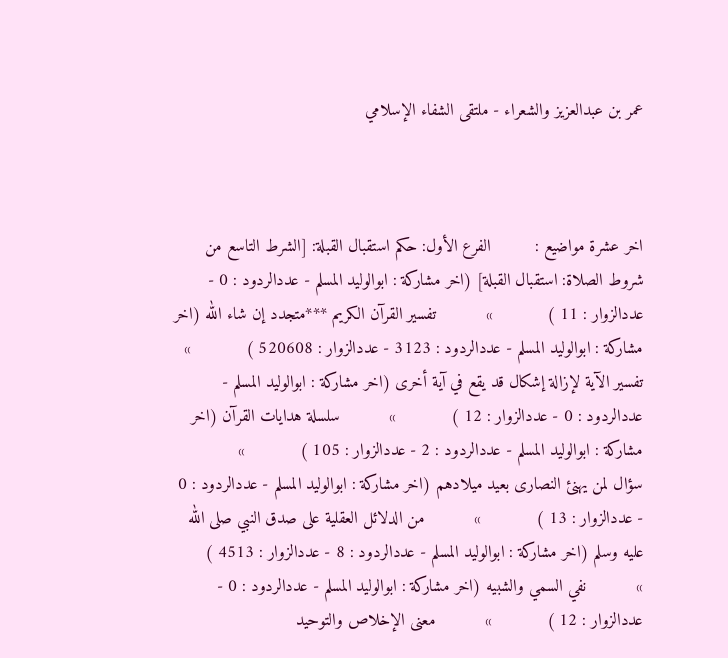عمر بن عبدالعزيز والشعراء - ملتقى الشفاء الإسلامي



اخر عشرة مواضيع :         الفرع الأول: حكم استقبال القبلة: [الشرط التاسع من شروط الصلاة: استقبال القبلة] (اخر مشاركة : ابوالوليد المسلم - عددالردود : 0 - عددالزوار : 11 )           »          تفسير القرآن الكريم ***متجدد إن شاء الله (اخر مشاركة : ابوالوليد المسلم - عددالردود : 3123 - عددالزوار : 520608 )           »          تفسير الآية لإزالة إشكال قد يقع في آية أخرى (اخر مشاركة : ابوالوليد المسلم - عددالردود : 0 - عددالزوار : 12 )           »          سلسلة هدايات القرآن (اخر مشاركة : ابوالوليد المسلم - عددالردود : 2 - عددالزوار : 105 )           »          سؤال لمن يهنئ النصارى بعيد ميلادهم (اخر مشاركة : ابوالوليد المسلم - عددالردود : 0 - عددالزوار : 13 )           »          من الدلائل العقلية على صدق النبي صلى الله عليه وسلم (اخر مشاركة : ابوالوليد المسلم - عددالردود : 8 - عددالزوار : 4513 )           »          نفي السمي والشبيه (اخر مشاركة : ابوالوليد المسلم - عددالردود : 0 - عددالزوار : 12 )           »          معنى الإخلاص والتوحيد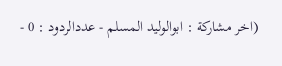(اخر مشاركة : ابوالوليد المسلم - عددالردود : 0 -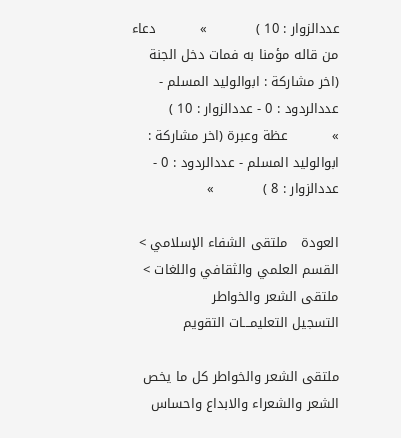عددالزوار : 10 )           »          دعاء من قاله مؤمنا به فمات دخل الجنة (اخر مشاركة : ابوالوليد المسلم - عددالردود : 0 - عددالزوار : 10 )           »          عظة وعبرة (اخر مشاركة : ابوالوليد المسلم - عددالردود : 0 - عددالزوار : 8 )           »

العودة   ملتقى الشفاء الإسلامي > القسم العلمي والثقافي واللغات > ملتقى الشعر والخواطر
التسجيل التعليمـــات التقويم

ملتقى الشعر والخواطر كل ما يخص الشعر والشعراء والابداع واحساس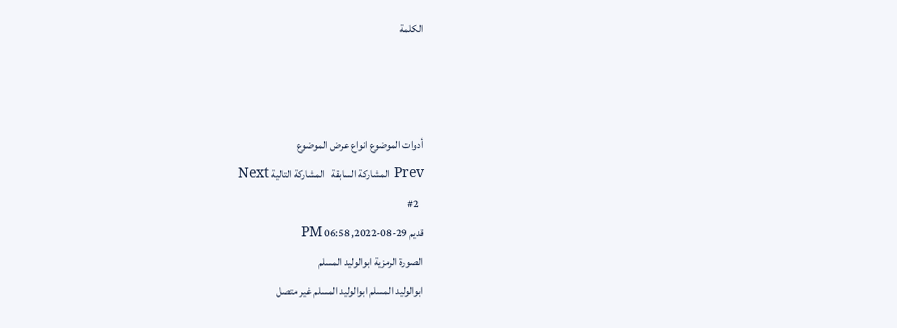الكلمة



أدوات الموضوع انواع عرض الموضوع
Prev المشاركة السابقة   المشاركة التالية Next
  #2
قديم 29-08-2022, 06:58 PM
الصورة الرمزية ابوالوليد المسلم
ابوالوليد المسلم ابوالوليد المسلم غير متصل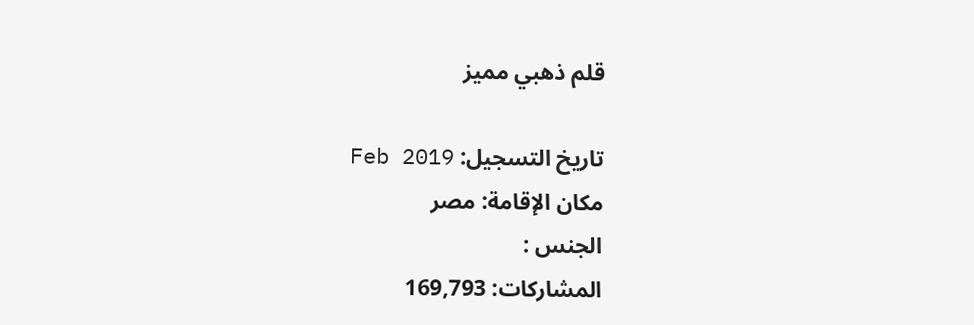قلم ذهبي مميز

تاريخ التسجيل: Feb 2019
مكان الإقامة: مصر
الجنس :
المشاركات: 169,793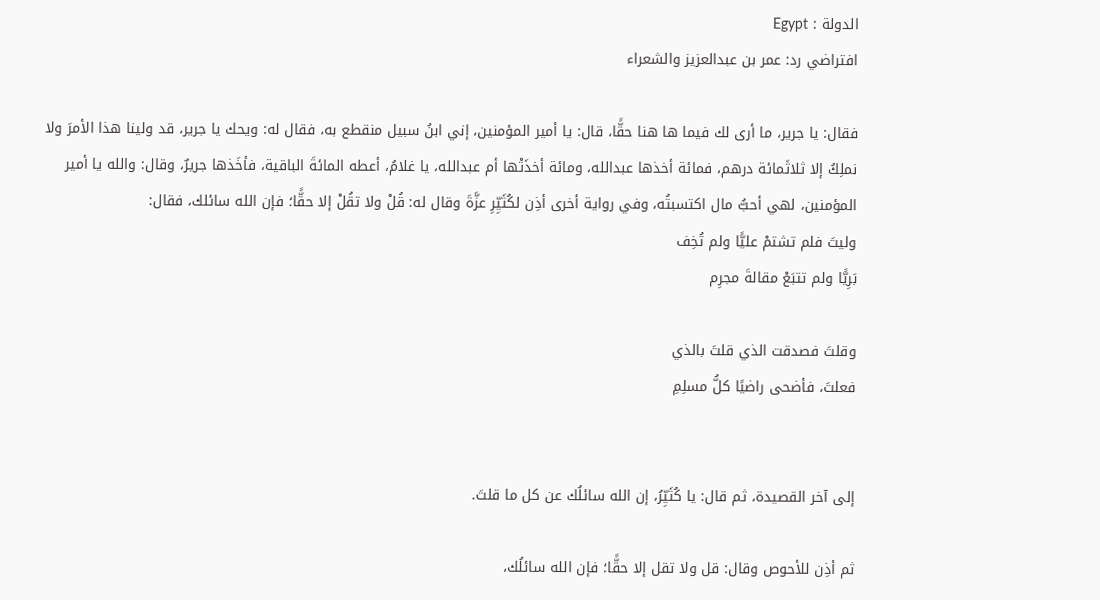الدولة : Egypt
افتراضي رد: عمر بن عبدالعزيز والشعراء

فقال: يا جرير، ما أرى لك فيما ها هنا حقًّا، قال: يا أمير المؤمنين، إني ابنُ سبيل منقطع به، فقال له: ويحك يا جرير، قد ولينا هذا الأمرَ ولا نملِكُ إلا ثلاثَمائة درهم، فمائة أخذها عبدالله، ومائة أخذَتْها أم عبدالله، يا غلامُ، أعطه المائةَ الباقية، فأخَذها جريرٌ، وقال: والله يا أمير المؤمنين، لهي أحبُّ مال اكتسبتُه، وفي رواية أخرى أذِن لكُثَيِّرِ عزَّةَ وقال له: قُلْ ولا تقُلْ إلا حقًّا؛ فإن الله سائلك، فقال:
وليتَ فلم تشتمْ عليًّا ولم تُخِف
بَرِيًّا ولم تتبَعْ مقالةَ مجرِم

وقلتَ فصدقت الذي قلتَ بالذي
فعلتَ، فأضحى راضيًا كلُّ مسلِمِ


إلى آخر القصيدة، ثم قال: يا كُثَيِّرُ، إن الله سائلُك عن كل ما قلتَ.

ثم أذِن للأحوص وقال: قل ولا تقل إلا حقًّا؛ فإن الله سائلُك،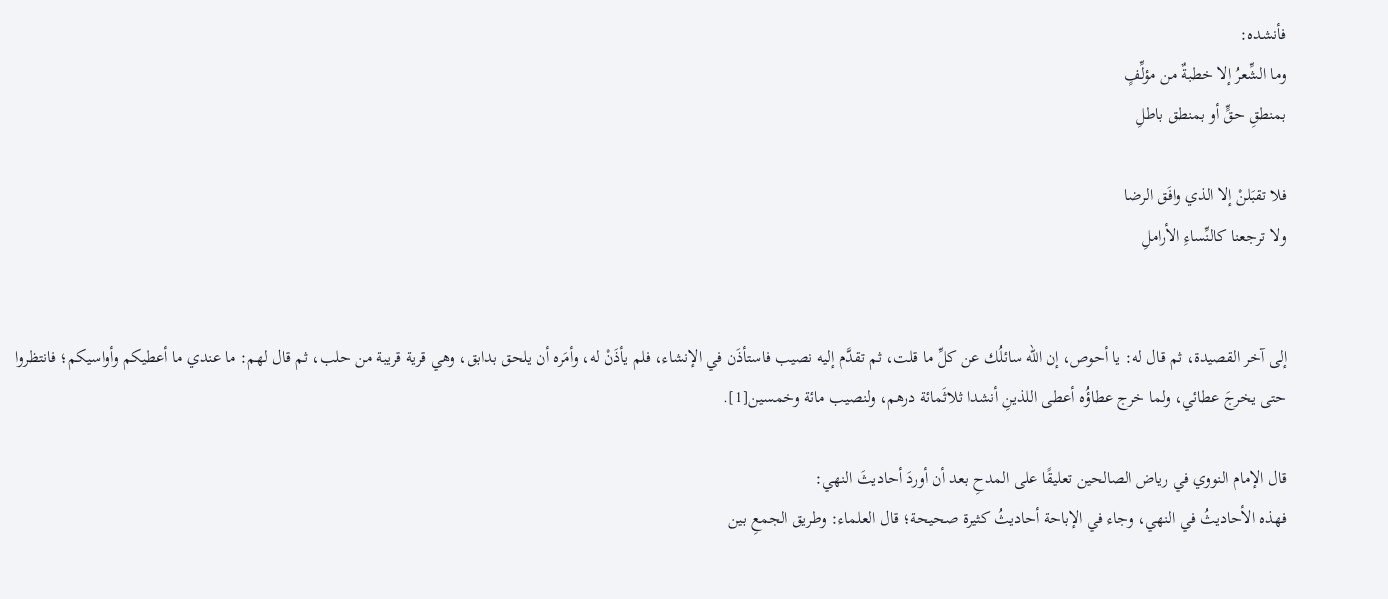فأنشده:
وما الشِّعرُ إلا خطبةٌ من مؤلِّفٍ
بمنطقِ حقٍّ أو بمنطق باطلِ

فلا تقبَلنْ إلا الذي وافَق الرضا
ولا ترجعنا كالنِّساءِ الأراملِ


إلى آخر القصيدة، ثم قال له: يا أحوص، إن الله سائلُك عن كلِّ ما قلت، ثم تقدَّم إليه نصيب فاستأذَن في الإنشاء، فلم يأذَنْ له، وأمَره أن يلحق بدابق، وهي قرية قريبة من حلب، ثم قال لهم: ما عندي ما أعطيكم وأواسيكم؛ فانتظروا حتى يخرجَ عطائي، ولما خرج عطاؤُه أعطى اللذينِ أنشدا ثلاثَمائة درهم، ولنصيب مائة وخمسين[1].

قال الإمام النووي في رياض الصالحين تعليقًا على المدحِ بعد أن أوردَ أحاديثَ النهي:
فهذه الأحاديثُ في النهي، وجاء في الإباحة أحاديثُ كثيرة صحيحة؛ قال العلماء: وطريق الجمعِ بين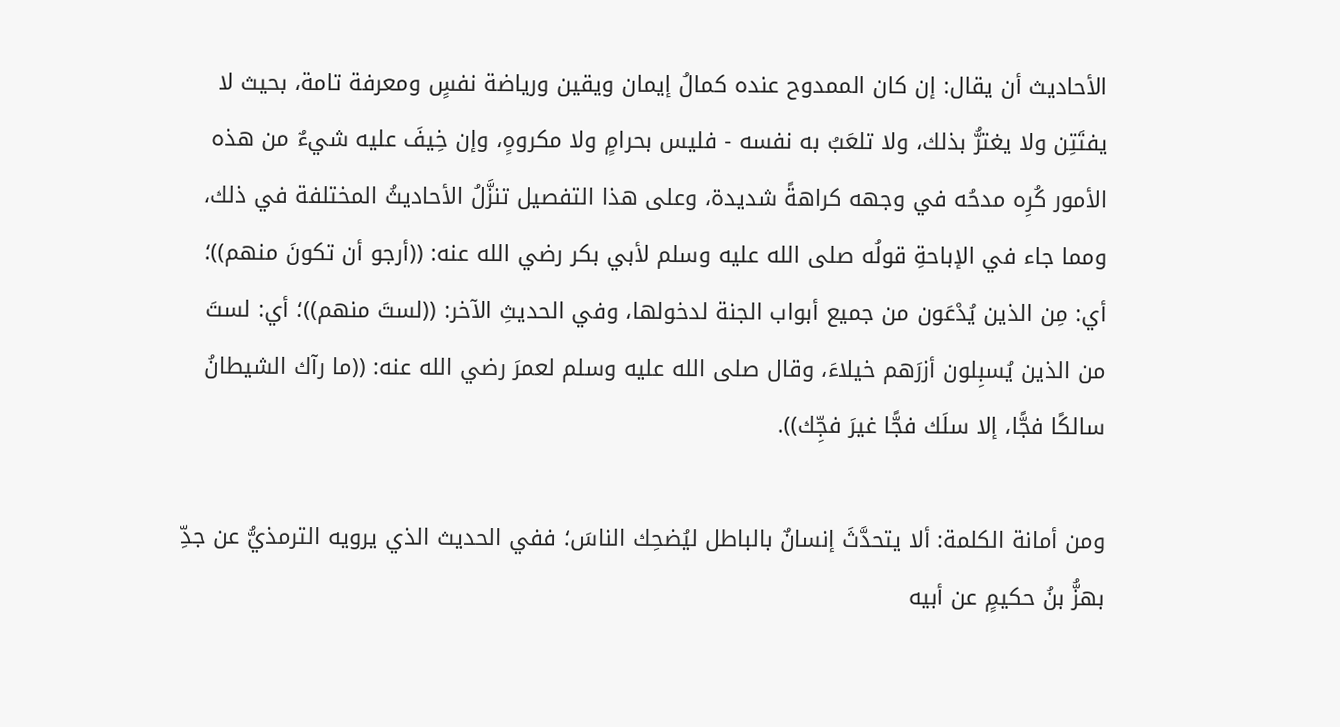الأحاديث أن يقال: إن كان الممدوح عنده كمالُ إيمان ويقين ورياضة نفسٍ ومعرفة تامة، بحيث لا يفتَتِن ولا يغترُّ بذلك، ولا تلعَبُ به نفسه - فليس بحرامٍ ولا مكروهٍ، وإن خِيفَ عليه شيءٌ من هذه الأمور كُرِه مدحُه في وجهه كراهةً شديدة، وعلى هذا التفصيل تنزَّلُ الأحاديثُ المختلفة في ذلك، ومما جاء في الإباحةِ قولُه صلى الله عليه وسلم لأبي بكر رضي الله عنه: ((أرجو أن تكونَ منهم))؛ أي: مِن الذين يُدْعَون من جميع أبواب الجنة لدخولها، وفي الحديثِ الآخر: ((لستَ منهم))؛ أي: لستَ من الذين يُسبِلون أزرَهم خيلاءَ، وقال صلى الله عليه وسلم لعمرَ رضي الله عنه: ((ما رآك الشيطانُ سالكًا فجًّا، إلا سلَك فجًّا غيرَ فجِّك)).

ومن أمانة الكلمة: ألا يتحدَّثَ إنسانٌ بالباطل ليُضحِك الناسَ؛ ففي الحديث الذي يرويه الترمذيُّ عن جدِّ بهزُّ بنُ حكيمٍ عن أبيه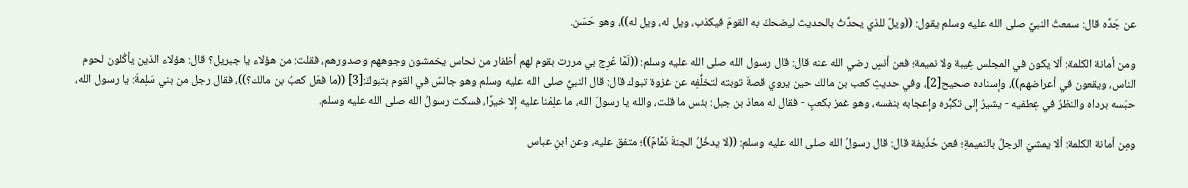عن جَدِّه قال: سمعتُ النبيَّ صلى الله عليه وسلم يقول: ((ويلٌ للذي يحدِّثُ بالحديث ليضحكَ به القومَ فيكذب، ويل له، ويل له))، وهو حَسَن.

ومن أمانة الكلمة: ألا يكون في المجلس غِيبة ولا نميمة؛ فعن أنسٍ رضي الله عنه قال: قال رسول الله صلى الله عليه وسلم: ((لَمَّا عُرِج بي مررت بقوم لهم أظفار من نحاس يخمشون وجوههم وصدورهم، فقلت: من هؤلاء يا جبريل؟ قال: هؤلاء الذين يأكُلون لحوم الناس، ويقعون في أعراضهم))، وإسناده صحيح[2]، وفي حديثِ كعب بن مالك حين يروي قصةَ توبته لتخلُّفِه عن غزوة تبوك قال: قال النبيُّ صلى الله عليه وسلم وهو جالسٌ في القوم بتبوكَ:[3] ((ما فعَل كعبُ بن مالك؟))، فقال رجل من بني سَلِمةَ: يا رسول الله، حبَسه برداه والنظرُ في عِطفيه - يشيرُ إلى تكبُّره وإعجابه بنفسه، وهو غمز بكعبٍ - فقال له معاذ بن جبل: بئس ما قلت، والله يا رسولَ الله، ما علِمْنا عليه إلا خيرًا، فسكت رسولُ الله صلى الله عليه وسلم.

ومِن أمانة الكلمة: ألا يمشيَ الرجلُ بالنميمةِ؛ فعن حُذَيفة قال: قال رسولُ الله صلى الله عليه وسلم: ((لا يدخُلُ الجنةَ نَمَّامٌ))؛ متفق عليه، وعن ابنِ عباس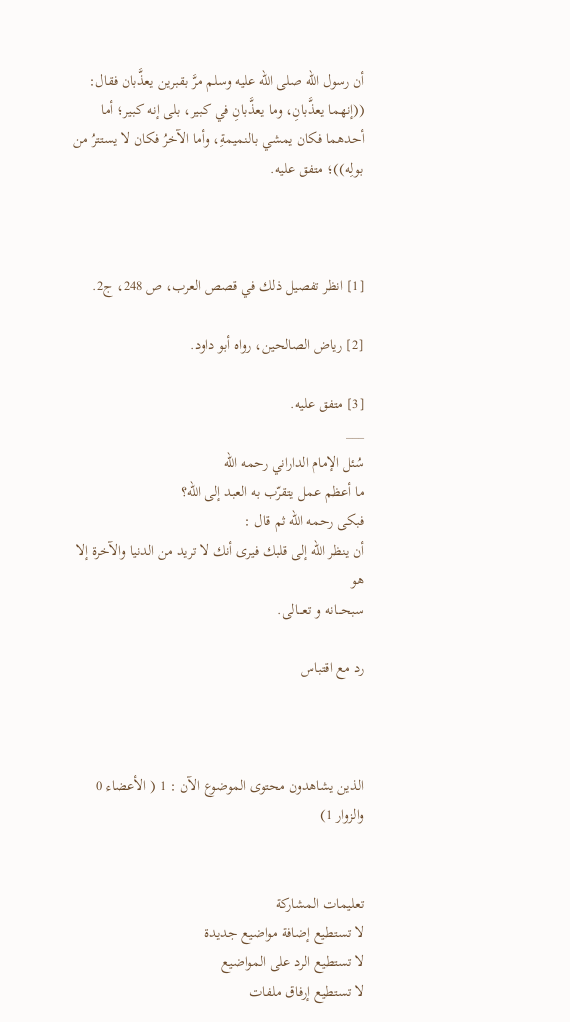أن رسول الله صلى الله عليه وسلم مرَّ بقبرين يعذَّبان فقال: ((إنهما يعذَّبانِ، وما يعذَّبانِ في كبير، بلى إنه كبير؛ أما أحدهما فكان يمشي بالنميمةِ، وأما الآخرُ فكان لا يستترُ من بولِه))؛ متفق عليه.



[1] انظر تفصيل ذلك في قصص العرب، ص 248، ج2.

[2] رياض الصالحين، رواه أبو داود.

[3] متفق عليه.
___
سُئل الإمام الداراني رحمه الله
ما أعظم عمل يتقرّب به العبد إلى الله؟
فبكى رحمه الله ثم قال :
أن ينظر الله إلى قلبك فيرى أنك لا تريد من الدنيا والآخرة إلا هو
سبحـــانه و تعـــالى.

رد مع اقتباس



الذين يشاهدون محتوى الموضوع الآن : 1 ( الأعضاء 0 والزوار 1)


تعليمات المشاركة
لا تستطيع إضافة مواضيع جديدة
لا تستطيع الرد على المواضيع
لا تستطيع إرفاق ملفات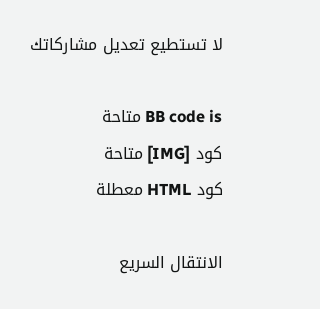لا تستطيع تعديل مشاركاتك

BB code is متاحة
كود [IMG] متاحة
كود HTML معطلة

الانتقال السريع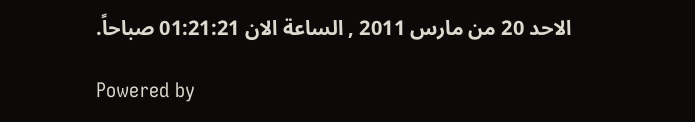الاحد 20 من مارس 2011 , الساعة الان 01:21:21 صباحاً.

Powered by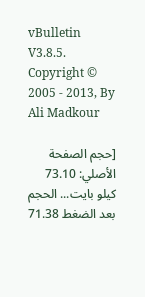vBulletin V3.8.5. Copyright © 2005 - 2013, By Ali Madkour

[حجم الصفحة الأصلي: 73.10 كيلو بايت... الحجم بعد الضغط 71.38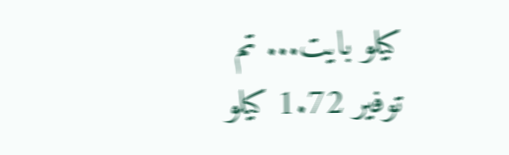كيلو بايت... تم توفير 1.72 كيلو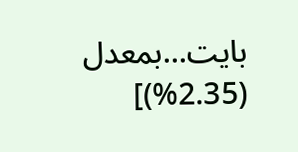بايت...بمعدل (2.35%)]